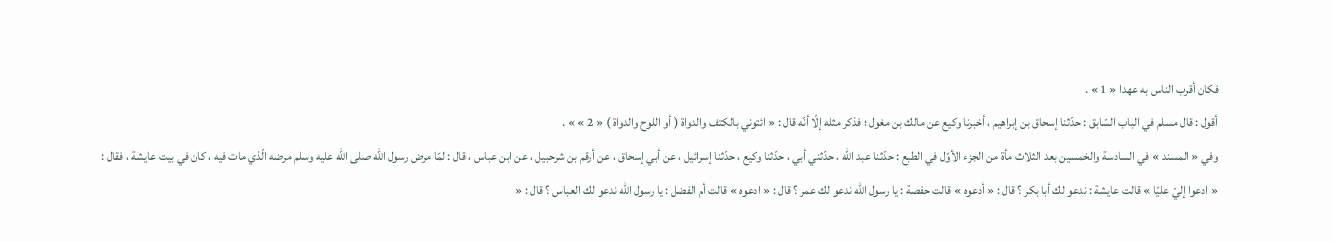فكان أقرب الناس به عهدا « 1 » .
أقول : قال مسلم في الباب السّابق : حدّثنا إسحاق بن إبراهيم ، أخبرنا وكيع عن مالك بن مغول ؛ فذكر مثله إلّا أنّه قال : « ائتوني بالكتف والدواة ( أو اللوح والدواة ) « 2 » » .
وفي « المسند » في السادسة والخمسين بعد الثلاث مأة من الجزء الأوّل في الطبع : حدّثنا عبد اللّه ، حدّثني أبي ، حدّثنا وكيع ، حدّثنا إسرائيل ، عن أبي إسحاق ، عن أرقم بن شرحبيل ، عن ابن عباس ، قال : لمّا مرض رسول اللّه صلى اللّه عليه وسلم مرضه الّذي مات فيه ، كان في بيت عايشة ، فقال : « ادعوا إليّ عليّا » قالت عايشة : ندعو لك أبا بكر ؟ قال : « أدعوه » قالت حفصة : يا رسول اللّه ندعو لك عمر ؟ قال : « ادعوه » قالت أم الفضل : يا رسول اللّه ندعو لك العباس ؟ قال : «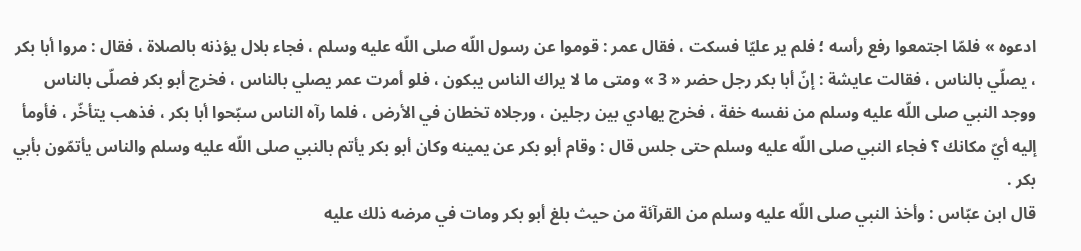ادعوه » فلمّا اجتمعوا رفع رأسه ؛ فلم ير عليّا فسكت ، فقال عمر : قوموا عن رسول اللّه صلى اللّه عليه وسلم ، فجاء بلال يؤذنه بالصلاة ، فقال : مروا أبا بكر ، يصلّي بالناس ، فقالت عايشة : إنّ أبا بكر رجل حضر « 3 » ومتى ما لا يراك الناس يبكون ، فلو أمرت عمر يصلي بالناس ، فخرج أبو بكر فصلّى بالناس ووجد النبي صلى اللّه عليه وسلم من نفسه خفة ، فخرج يهادي بين رجلين ، ورجلاه تخطان في الأرض ، فلما رآه الناس سبّحوا أبا بكر ، فذهب يتأخّر ، فأومأ إليه أيّ مكانك ؟ فجاء النبي صلى اللّه عليه وسلم حتى جلس قال : وقام أبو بكر عن يمينه وكان أبو بكر يأتم بالنبي صلى اللّه عليه وسلم والناس يأتمّون بأبي بكر .
قال ابن عبّاس : وأخذ النبي صلى اللّه عليه وسلم من القرآئة من حيث بلغ أبو بكر ومات في مرضه ذلك عليه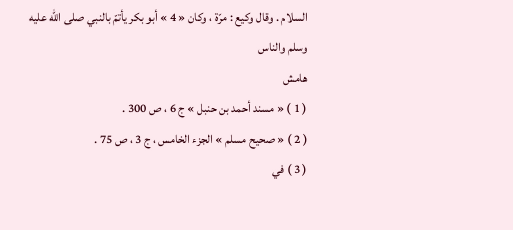السلام . وقال وكيع : مرّة ، وكان « 4 » أبو بكر يأتمّ بالنبي صلى اللّه عليه وسلم والناس
هامش
( 1 ) « مسند أحمد بن حنبل » ج 6 ، ص 300 .
( 2 ) « صحيح مسلم » الجزء الخامس ، ج 3 ، ص 75 .
( 3 ) في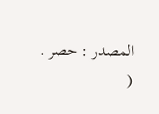المصدر : حصر .
(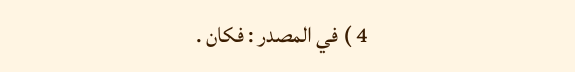4 ) في المصدر : فكان .